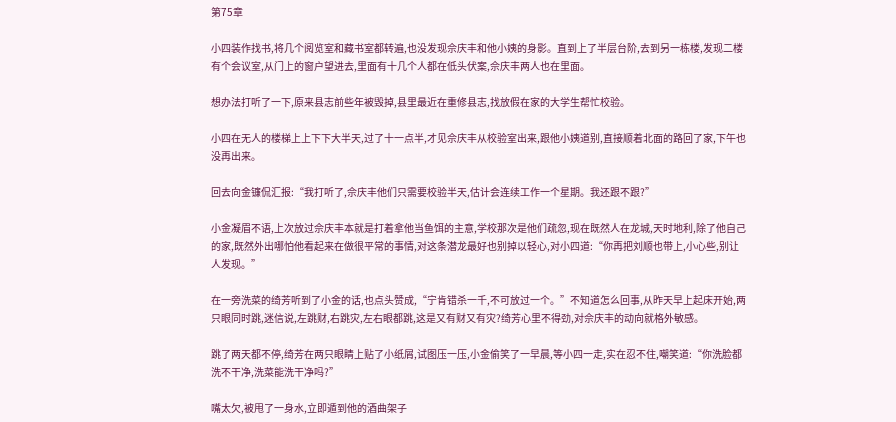第75章

小四装作找书,将几个阅览室和藏书室都转遍,也没发现佘庆丰和他小姨的身影。直到上了半层台阶,去到另一栋楼,发现二楼有个会议室,从门上的窗户望进去,里面有十几个人都在低头伏案,佘庆丰两人也在里面。

想办法打听了一下,原来县志前些年被毁掉,县里最近在重修县志,找放假在家的大学生帮忙校验。

小四在无人的楼梯上上下下大半天,过了十一点半,才见佘庆丰从校验室出来,跟他小姨道别,直接顺着北面的路回了家,下午也没再出来。

回去向金镰侃汇报:“我打听了,佘庆丰他们只需要校验半天,估计会连续工作一个星期。我还跟不跟?”

小金凝眉不语,上次放过佘庆丰本就是打着拿他当鱼饵的主意,学校那次是他们疏忽,现在既然人在龙城,天时地利,除了他自己的家,既然外出哪怕他看起来在做很平常的事情,对这条潜龙最好也别掉以轻心,对小四道:“你再把刘顺也带上,小心些,别让人发现。”

在一旁洗菜的绮芳听到了小金的话,也点头赞成,“宁肯错杀一千,不可放过一个。”不知道怎么回事,从昨天早上起床开始,两只眼同时跳,迷信说,左跳财,右跳灾,左右眼都跳,这是又有财又有灾?绮芳心里不得劲,对佘庆丰的动向就格外敏感。

跳了两天都不停,绮芳在两只眼睛上贴了小纸屑,试图压一压,小金偷笑了一早晨,等小四一走,实在忍不住,嘲笑道:“你洗脸都洗不干净,洗菜能洗干净吗?”

嘴太欠,被甩了一身水,立即遁到他的酒曲架子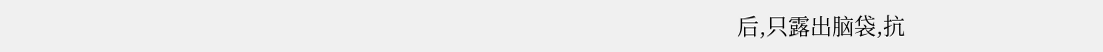后,只露出脑袋,抗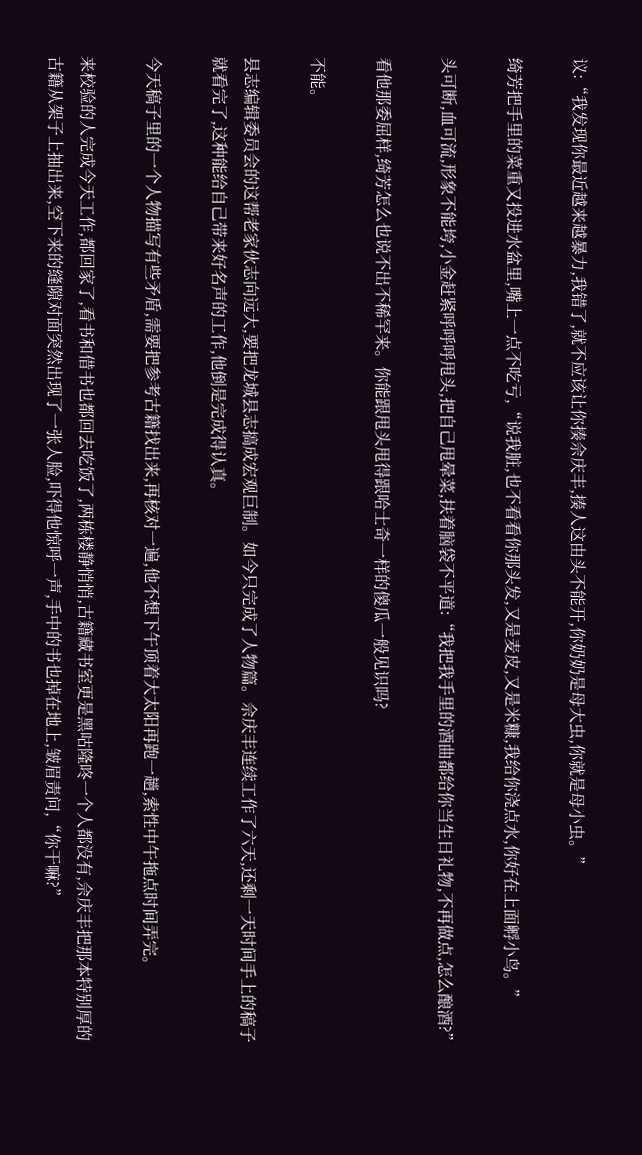议:“我发现你最近越来越暴力,我错了,就不应该让你揍佘庆丰,揍人这由头不能开,你奶奶是母大虫,你就是母小虫。”

绮芳把手里的菜重又投进水盆里,嘴上一点不吃亏,“说我脏,也不看看你那头发,又是麦皮,又是米糠,我给你浇点水,你好在上面孵小鸟。”

头可断,血可流,形象不能垮,小金赶紧呼呼呼甩头,把自己甩晕菜,扶着脑袋不平道:“我把我手里的酒曲都给你当生日礼物,不再做点,怎么酿酒?”

看他那委屈样,绮芳怎么也说不出不稀罕来。你能跟甩头甩得跟哈士奇一样的傻瓜一般见识吗?

不能。

县志编辑委员会的这帮老家伙志向远大,要把龙城县志搞成宏观巨制。如今只完成了人物篇。佘庆丰连续工作了六天,还剩一天时间手上的稿子就看完了,这种能给自己带来好名声的工作,他倒是完成得认真。

今天稿子里的一个人物描写有些矛盾,需要把参考古籍找出来,再核对一遍,他不想下午顶着大太阳再跑一趟,索性中午拖点时间弄完。

来校验的人完成今天工作,都回家了,看书和借书也都回去吃饭了,两栋楼静悄悄,古籍藏书室更是黑咕隆咚一个人都没有,佘庆丰把那本特别厚的古籍从架子上抽出来,空下来的缝隙对面突然出现了一张人脸,吓得他惊呼一声,手中的书也掉在地上,皱眉责问,“你干嘛?”